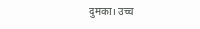दुमका। उच्च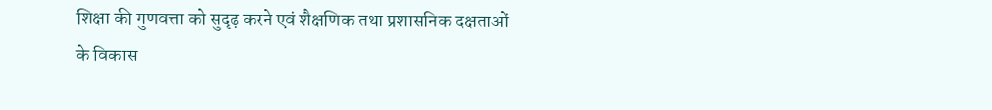शिक्षा की गुणवत्ता को सुदृढ़ करने एवं शैक्षणिक तथा प्रशासनिक दक्षताओं के विकास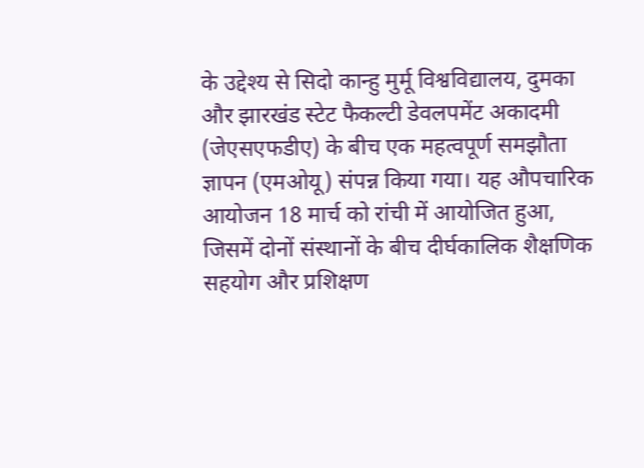के उद्देश्य से सिदो कान्हु मुर्मू विश्वविद्यालय, दुमका और झारखंड स्टेट फैकल्टी डेवलपमेंट अकादमी (जेएसएफडीए) के बीच एक महत्वपूर्ण समझौता ज्ञापन (एमओयू) संपन्न किया गया। यह औपचारिक आयोजन 18 मार्च को रांची में आयोजित हुआ, जिसमें दोनों संस्थानों के बीच दीर्घकालिक शैक्षणिक सहयोग और प्रशिक्षण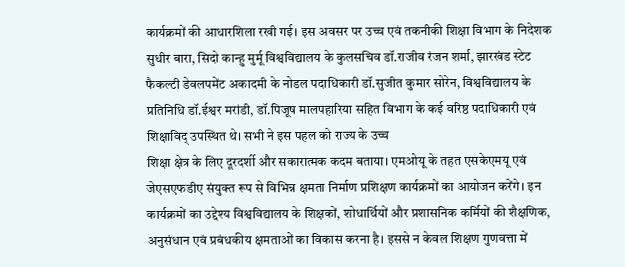कार्यक्रमों की आधारशिला रखी गई। इस अवसर पर उच्च एवं तकनीकी शिक्षा विभाग के निदेशक सुधीर बारा, सिदो कान्हु मुर्मू विश्वविद्यालय के कुलसचिव डॉ.राजीव रंजन शर्मा, झारखंड स्टेट फैकल्टी डेवलपमेंट अकादमी के नोडल पदाधिकारी डॉ.सुजीत कुमार सोरेन, विश्वविद्यालय के प्रतिनिधि डॉ.ईश्वर मरांडी, डॉ.पिजूष मालपहारिया सहित विभाग के कई वरिष्ठ पदाधिकारी एवं शिक्षाविद् उपस्थित थे। सभी ने इस पहल को राज्य के उच्च
शिक्षा क्षेत्र के लिए दूरदर्शी और सकारात्मक कदम बताया। एमओयू के तहत एसकेएमयू एवं जेएसएफडीए संयुक्त रूप से विभिन्न क्षमता निर्माण प्रशिक्षण कार्यक्रमों का आयोजन करेंगे। इन कार्यक्रमों का उद्देश्य विश्वविद्यालय के शिक्षकों, शोधार्थियों और प्रशासनिक कर्मियों की शैक्षणिक, अनुसंधान एवं प्रबंधकीय क्षमताओं का विकास करना है। इससे न केवल शिक्षण गुणवत्ता में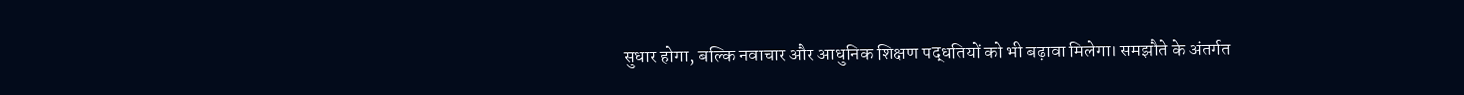सुधार होगा, बल्कि नवाचार और आधुनिक शिक्षण पद्धतियों को भी बढ़ावा मिलेगा। समझौते के अंतर्गत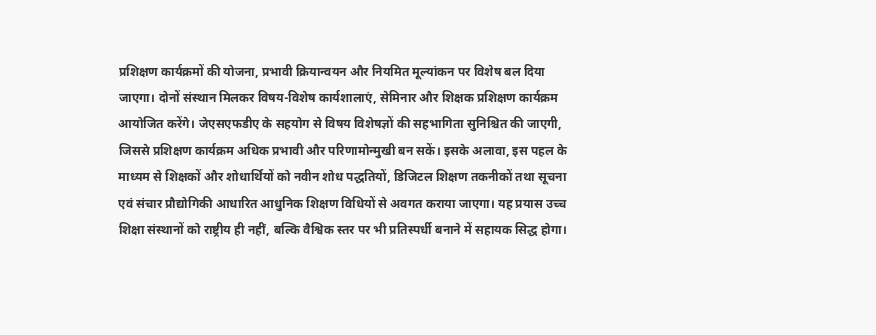प्रशिक्षण कार्यक्रमों की योजना, प्रभावी क्रियान्वयन और नियमित मूल्यांकन पर विशेष बल दिया जाएगा। दोनों संस्थान मिलकर विषय-विशेष कार्यशालाएं, सेमिनार और शिक्षक प्रशिक्षण कार्यक्रम आयोजित करेंगे। जेएसएफडीए के सहयोग से विषय विशेषज्ञों की सहभागिता सुनिश्चित की जाएगी, जिससे प्रशिक्षण कार्यक्रम अधिक प्रभावी और परिणामोन्मुखी बन सकें। इसके अलावा, इस पहल के माध्यम से शिक्षकों और शोधार्थियों को नवीन शोध पद्धतियों, डिजिटल शिक्षण तकनीकों तथा सूचना एवं संचार प्रौद्योगिकी आधारित आधुनिक शिक्षण विधियों से अवगत कराया जाएगा। यह प्रयास उच्च शिक्षा संस्थानों को राष्ट्रीय ही नहीं, बल्कि वैश्विक स्तर पर भी प्रतिस्पर्धी बनाने में सहायक सिद्ध होगा।